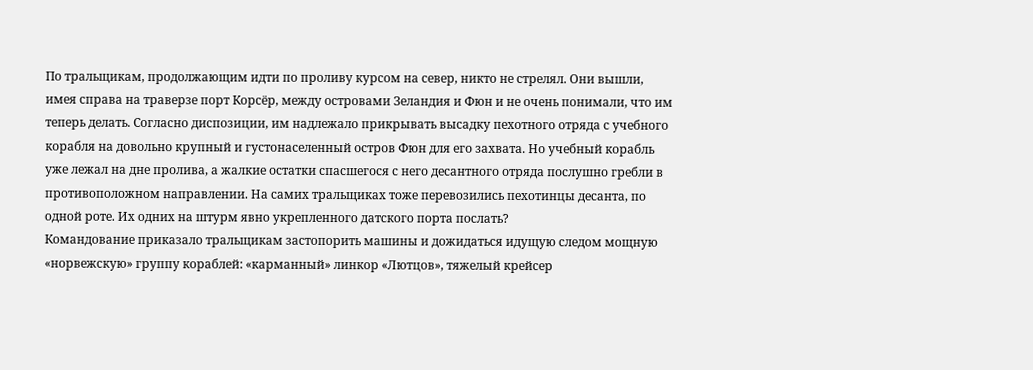По тральщикам, продолжающим идти по проливу курсом на север, никто не стрелял. Они вышли, имея справа на траверзе порт Корсёр, между островами Зеландия и Фюн и не очень понимали, что им теперь делать. Согласно диспозиции, им надлежало прикрывать высадку пехотного отряда с учебного корабля на довольно крупный и густонаселенный остров Фюн для его захвата. Но учебный корабль уже лежал на дне пролива, а жалкие остатки спасшегося с него десантного отряда послушно гребли в противоположном направлении. На самих тральщиках тоже перевозились пехотинцы десанта, по одной роте. Их одних на штурм явно укрепленного датского порта послать?
Командование приказало тральщикам застопорить машины и дожидаться идущую следом мощную «норвежскую» группу кораблей: «карманный» линкор «Лютцов», тяжелый крейсер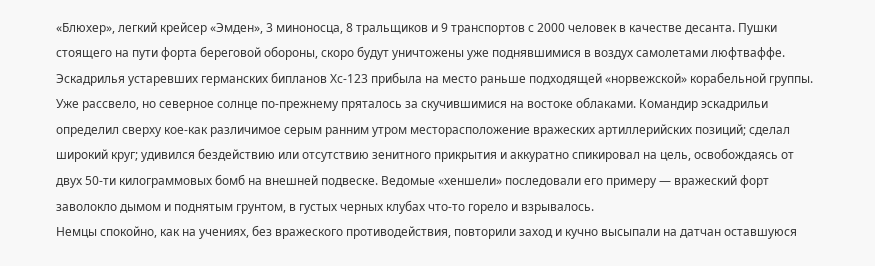«Блюхер», легкий крейсер «Эмден», 3 миноносца, 8 тральщиков и 9 транспортов с 2000 человек в качестве десанта. Пушки стоящего на пути форта береговой обороны, скоро будут уничтожены уже поднявшимися в воздух самолетами люфтваффе.
Эскадрилья устаревших германских бипланов Хс-123 прибыла на место раньше подходящей «норвежской» корабельной группы. Уже рассвело, но северное солнце по-прежнему пряталось за скучившимися на востоке облаками. Командир эскадрильи определил сверху кое-как различимое серым ранним утром месторасположение вражеских артиллерийских позиций; сделал широкий круг; удивился бездействию или отсутствию зенитного прикрытия и аккуратно спикировал на цель, освобождаясь от двух 50-ти килограммовых бомб на внешней подвеске. Ведомые «хеншели» последовали его примеру — вражеский форт заволокло дымом и поднятым грунтом, в густых черных клубах что-то горело и взрывалось.
Немцы спокойно, как на учениях, без вражеского противодействия, повторили заход и кучно высыпали на датчан оставшуюся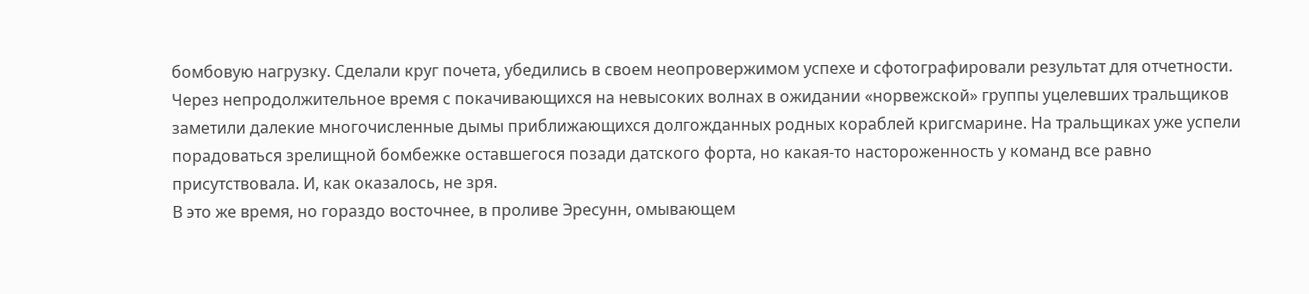бомбовую нагрузку. Сделали круг почета, убедились в своем неопровержимом успехе и сфотографировали результат для отчетности.
Через непродолжительное время с покачивающихся на невысоких волнах в ожидании «норвежской» группы уцелевших тральщиков заметили далекие многочисленные дымы приближающихся долгожданных родных кораблей кригсмарине. На тральщиках уже успели порадоваться зрелищной бомбежке оставшегося позади датского форта, но какая-то настороженность у команд все равно присутствовала. И, как оказалось, не зря.
В это же время, но гораздо восточнее, в проливе Эресунн, омывающем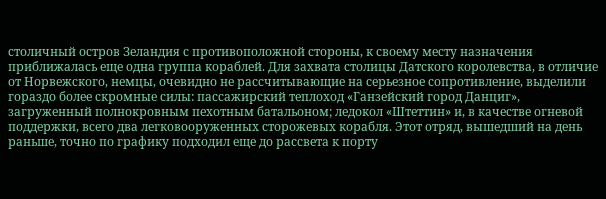столичный остров Зеландия с противоположной стороны, к своему месту назначения приближалась еще одна группа кораблей. Для захвата столицы Датского королевства, в отличие от Норвежского, немцы, очевидно не рассчитывающие на серьезное сопротивление, выделили гораздо более скромные силы: пассажирский теплоход «Ганзейский город Данциг», загруженный полнокровным пехотным батальоном; ледокол «Штеттин» и, в качестве огневой поддержки, всего два легковооруженных сторожевых корабля. Этот отряд, вышедший на день раньше, точно по графику подходил еще до рассвета к порту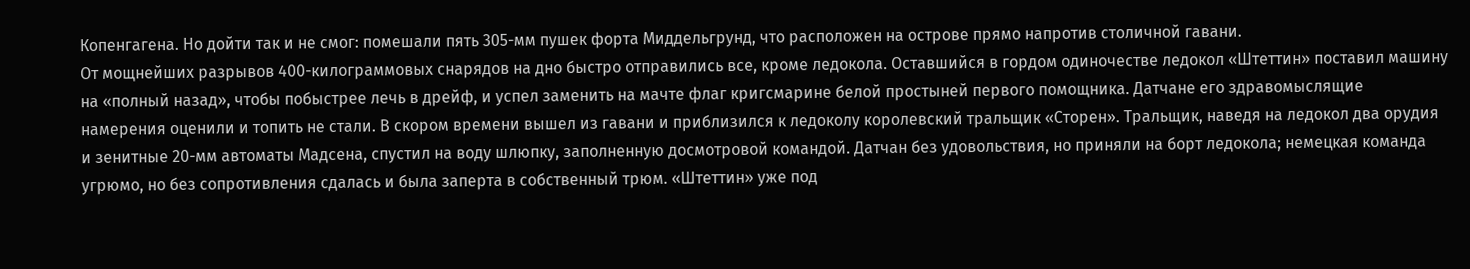Копенгагена. Но дойти так и не смог: помешали пять 305-мм пушек форта Миддельгрунд, что расположен на острове прямо напротив столичной гавани.
От мощнейших разрывов 400-килограммовых снарядов на дно быстро отправились все, кроме ледокола. Оставшийся в гордом одиночестве ледокол «Штеттин» поставил машину на «полный назад», чтобы побыстрее лечь в дрейф, и успел заменить на мачте флаг кригсмарине белой простыней первого помощника. Датчане его здравомыслящие намерения оценили и топить не стали. В скором времени вышел из гавани и приблизился к ледоколу королевский тральщик «Сторен». Тральщик, наведя на ледокол два орудия и зенитные 20-мм автоматы Мадсена, спустил на воду шлюпку, заполненную досмотровой командой. Датчан без удовольствия, но приняли на борт ледокола; немецкая команда угрюмо, но без сопротивления сдалась и была заперта в собственный трюм. «Штеттин» уже под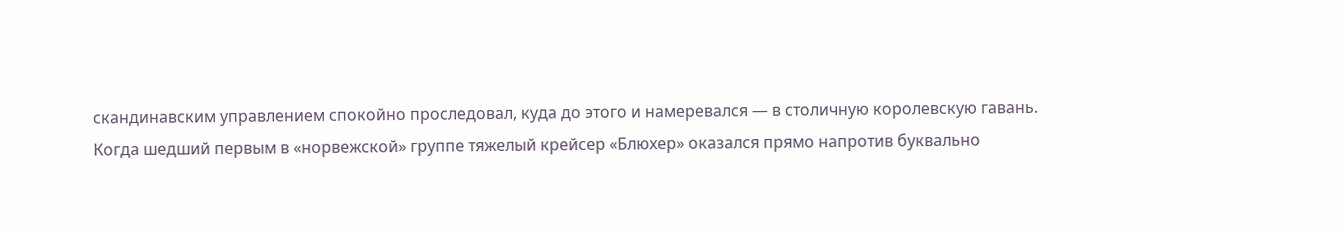скандинавским управлением спокойно проследовал, куда до этого и намеревался — в столичную королевскую гавань.
Когда шедший первым в «норвежской» группе тяжелый крейсер «Блюхер» оказался прямо напротив буквально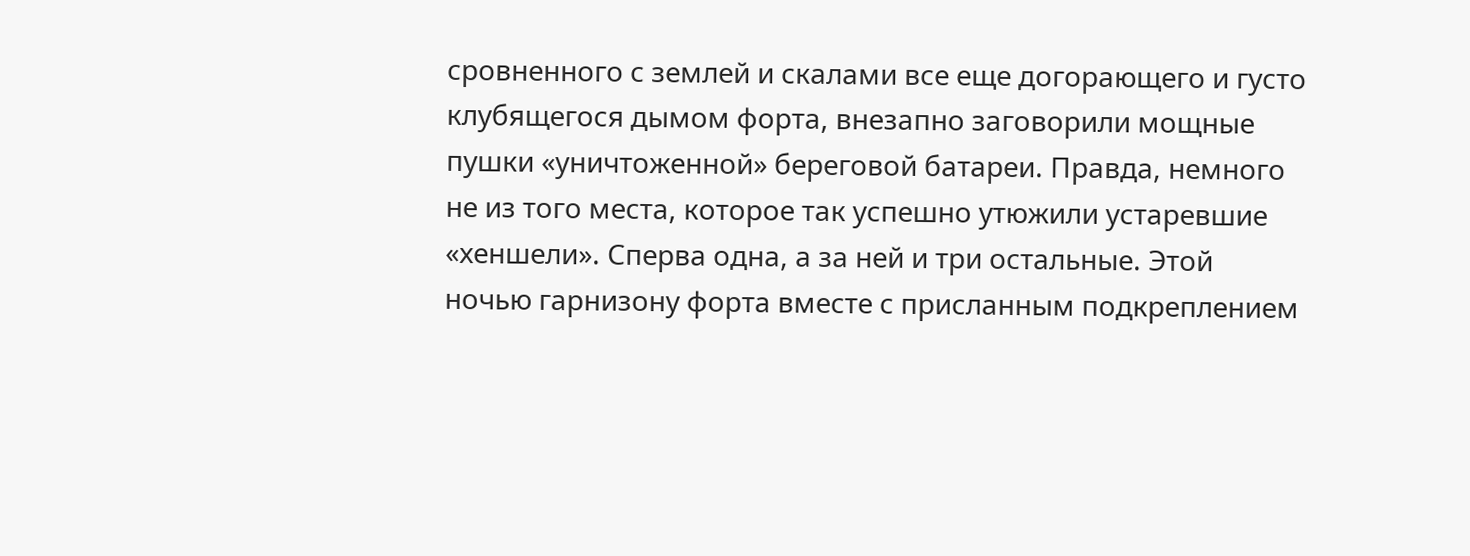сровненного с землей и скалами все еще догорающего и густо клубящегося дымом форта, внезапно заговорили мощные пушки «уничтоженной» береговой батареи. Правда, немного не из того места, которое так успешно утюжили устаревшие «хеншели». Сперва одна, а за ней и три остальные. Этой ночью гарнизону форта вместе с присланным подкреплением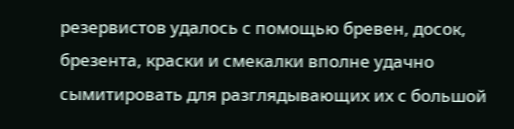резервистов удалось с помощью бревен, досок, брезента, краски и смекалки вполне удачно сымитировать для разглядывающих их с большой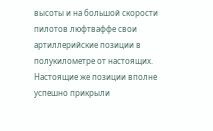высоты и на большой скорости пилотов люфтваффе свои артиллерийские позиции в полукилометре от настоящих. Настоящие же позиции вполне успешно прикрыли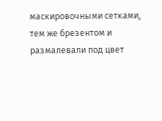маскировочными сетками, тем же брезентом и размалевали под цвет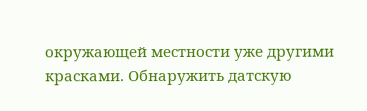окружающей местности уже другими красками. Обнаружить датскую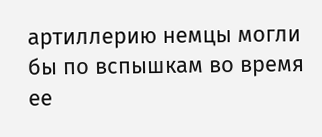артиллерию немцы могли бы по вспышкам во время ее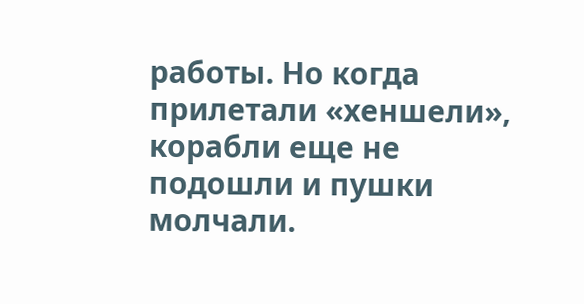работы. Но когда прилетали «хеншели», корабли еще не подошли и пушки молчали.